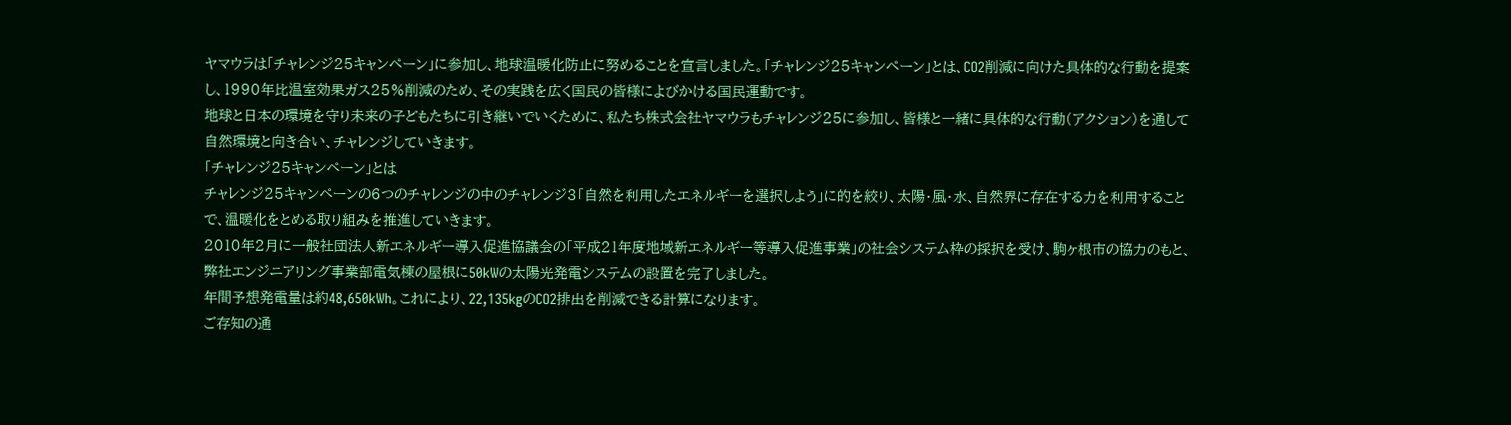ヤマウラは「チャレンジ25キャンペーン」に参加し、地球温暖化防止に努めることを宣言しました。「チャレンジ25キャンペーン」とは、CO2削減に向けた具体的な行動を提案し、1990年比温室効果ガス25%削減のため、その実践を広く国民の皆様によびかける国民運動です。
地球と日本の環境を守り未来の子どもたちに引き継いでいくために、私たち株式会社ヤマウラもチャレンジ25に参加し、皆様と一緒に具体的な行動(アクション)を通して自然環境と向き合い、チャレンジしていきます。
「チャレンジ25キャンペーン」とは
チャレンジ25キャンペーンの6つのチャレンジの中のチャレンジ3「自然を利用したエネルギーを選択しよう」に的を絞り、太陽・風・水、自然界に存在する力を利用することで、温暖化をとめる取り組みを推進していきます。
2010年2月に一般社団法人新エネルギー導入促進協議会の「平成21年度地域新エネルギー等導入促進事業」の社会システム枠の採択を受け、駒ヶ根市の協力のもと、弊社エンジニアリング事業部電気棟の屋根に50kWの太陽光発電システムの設置を完了しました。
年間予想発電量は約48,650kWh。これにより、22,135kgのCO2排出を削減できる計算になります。
ご存知の通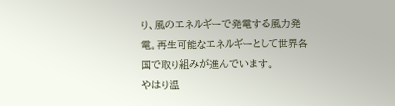り、風のエネルギーで発電する風力発電。再生可能なエネルギーとして世界各国で取り組みが進んでいます。
やはり温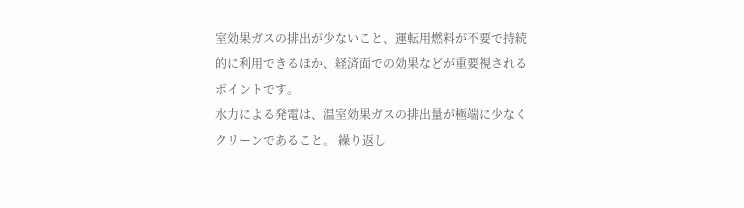室効果ガスの排出が少ないこと、運転用燃料が不要で持続的に利用できるほか、経済面での効果などが重要視されるポイントです。
水力による発電は、温室効果ガスの排出量が極端に少なくクリーンであること。 繰り返し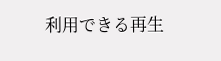利用できる再生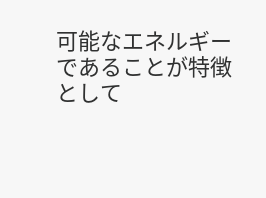可能なエネルギーであることが特徴として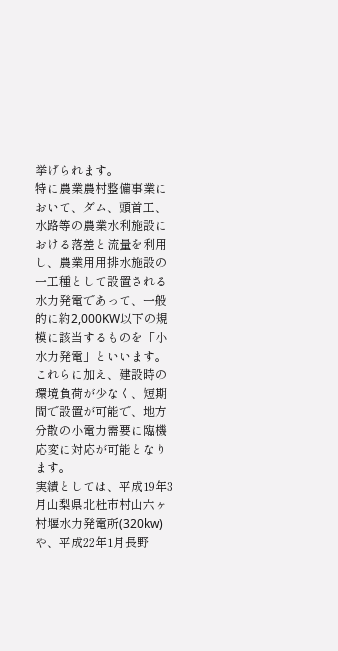挙げられます。
特に農業農村整備事業において、ダム、頭首工、水路等の農業水利施設における落差と流量を利用し、農業用用排水施設の一工種として設置される水力発電であって、一般的に約2,000KW以下の規模に該当するものを「小水力発電」といいます。
これらに加え、建設時の環境負荷が少なく、短期間で設置が可能で、地方分散の小電力需要に臨機応変に対応が可能となります。
実績としては、平成19年3月山梨県北杜市村山六ヶ村堰水力発電所(320kw)や、平成22年1月長野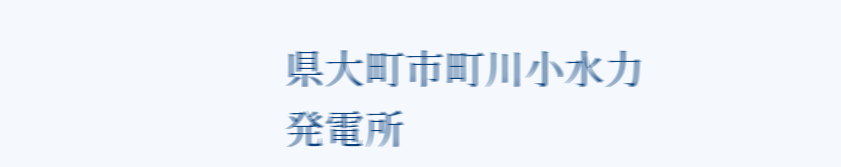県大町市町川小水力発電所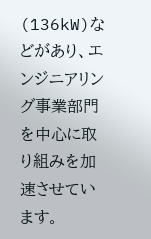(136kW)などがあり、エンジニアリング事業部門を中心に取り組みを加速させています。